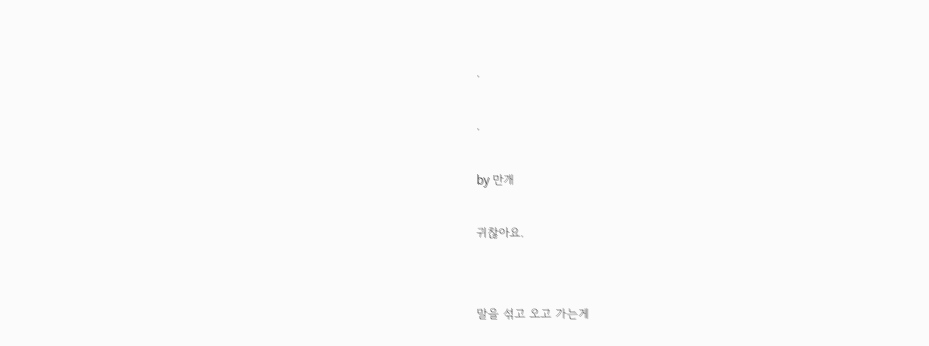.

.

by 만개

귀찮아요.


말을 섞고 오고 가는게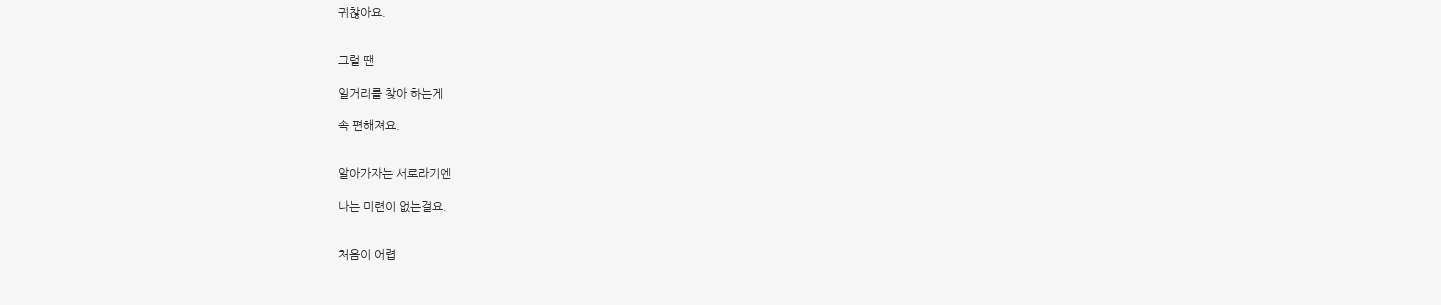귀찮아요.


그럴 땐

일거리를 찾아 하는게

속 편해져요.


알아가자는 서로라기엔

나는 미련이 없는걸요.


처음이 어렵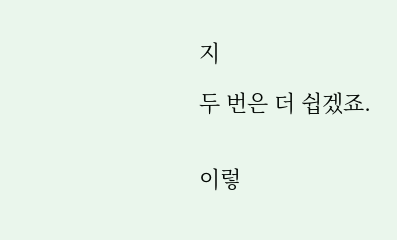지

두 번은 더 쉽겠죠.


이렇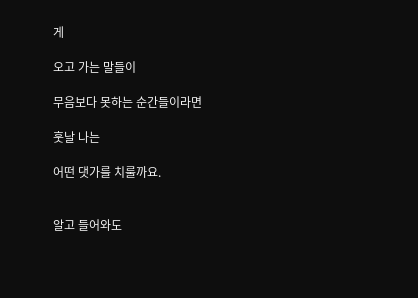게

오고 가는 말들이

무음보다 못하는 순간들이라면

훗날 나는

어떤 댓가를 치룰까요.


알고 들어와도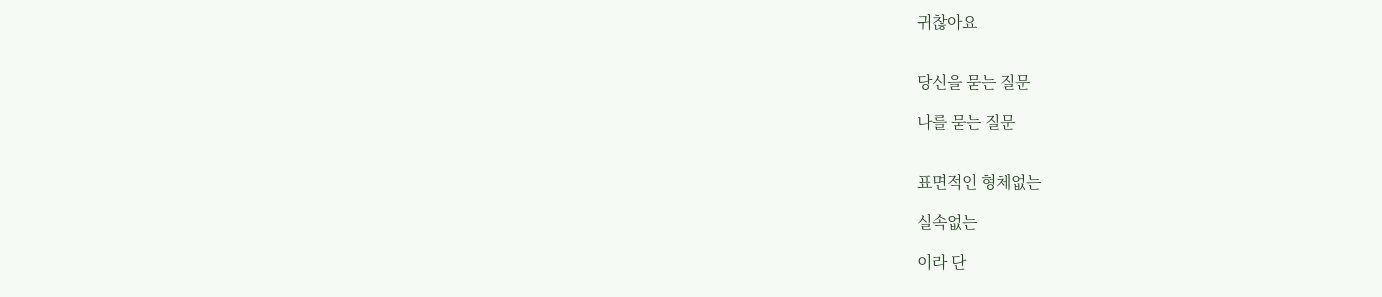귀찮아요


당신을 묻는 질문

나를 묻는 질문


표면적인 형체없는

실속없는

이라 단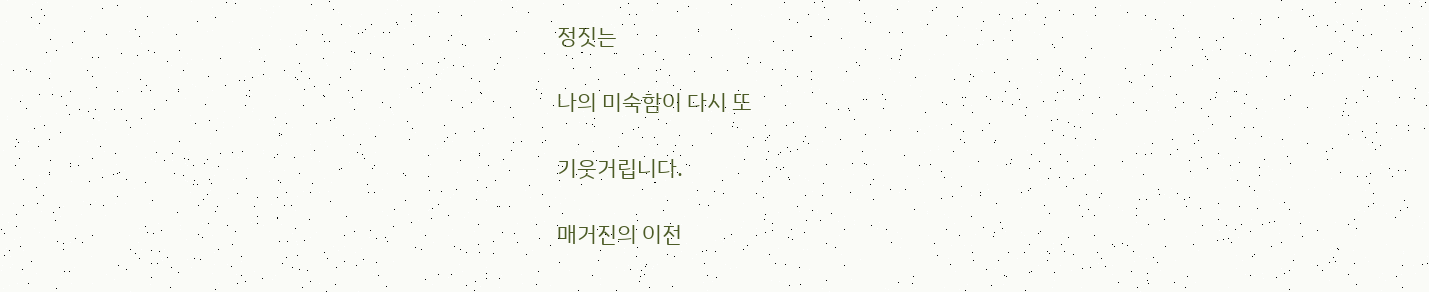정짓는

나의 미숙함이 다시 또

기웃거립니다.

매거진의 이전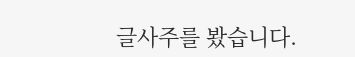글사주를 봤습니다.